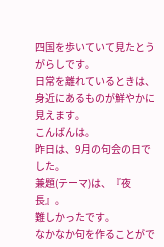四国を歩いていて見たとうがらしです。
日常を離れているときは、身近にあるものが鮮やかに見えます。
こんばんは。
昨日は、9月の句会の日でした。
兼題(テーマ)は、『夜長』。
難しかったです。
なかなか句を作ることがで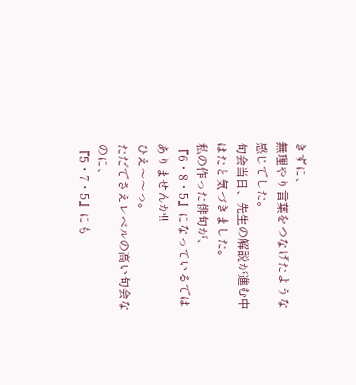きずに、
無理やり言葉をつなげたような感じでした。
句会当日、先生の解説が進む中はたと気づきました。
私の作った俳句が、
『6・8・5』になっているではありませんか!!
ひえ〜〜っ。
ただでさえレベルの高い句会なのに、
『5・7・5』にも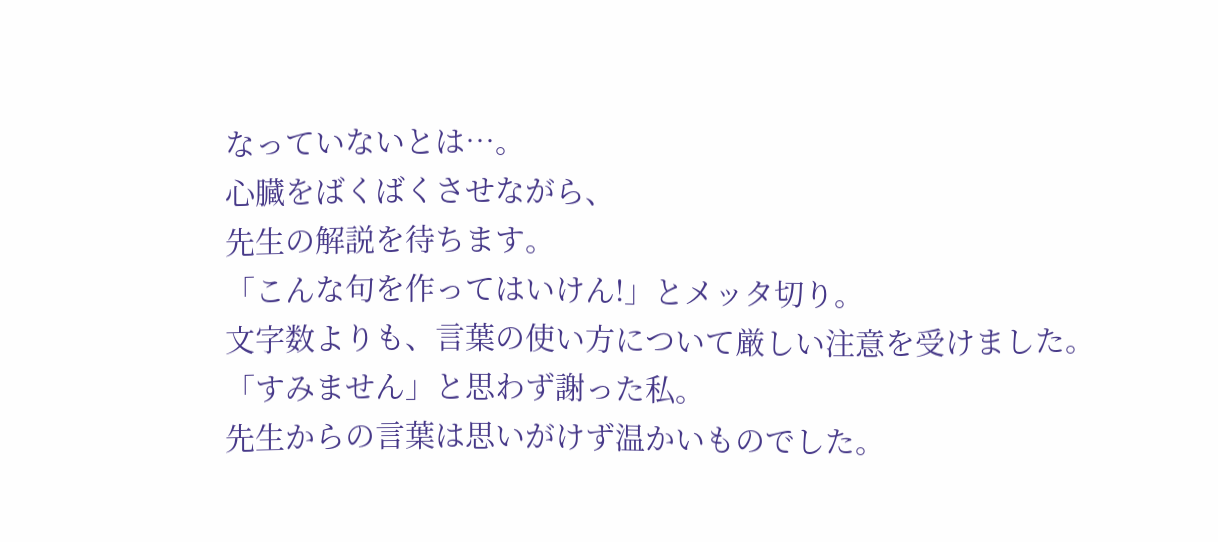なっていないとは…。
心臓をばくばくさせながら、
先生の解説を待ちます。
「こんな句を作ってはいけん!」とメッタ切り。
文字数よりも、言葉の使い方について厳しい注意を受けました。
「すみません」と思わず謝った私。
先生からの言葉は思いがけず温かいものでした。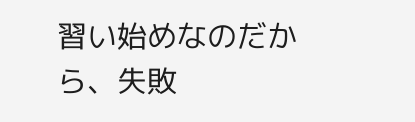習い始めなのだから、失敗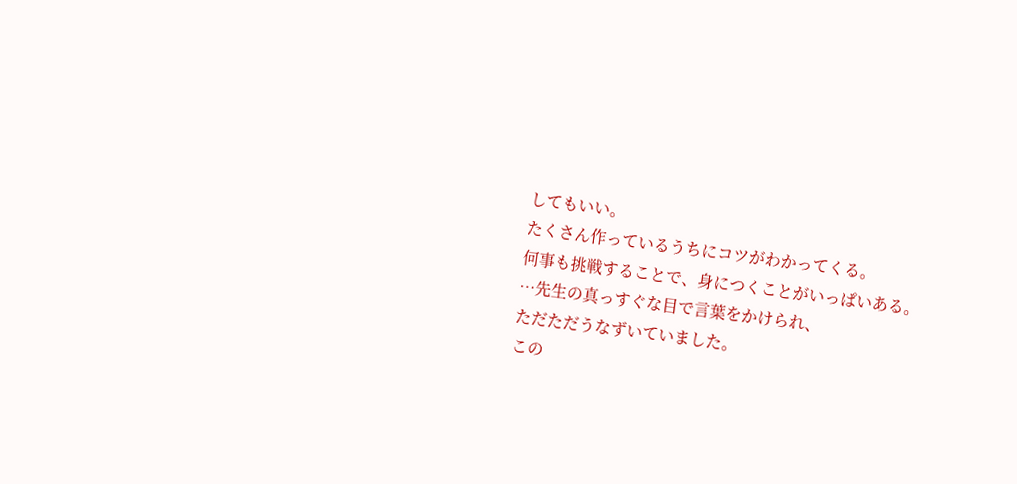してもいい。
たくさん作っているうちにコツがわかってくる。
何事も挑戦することで、身につくことがいっぱいある。
…先生の真っすぐな目で言葉をかけられ、
ただただうなずいていました。
この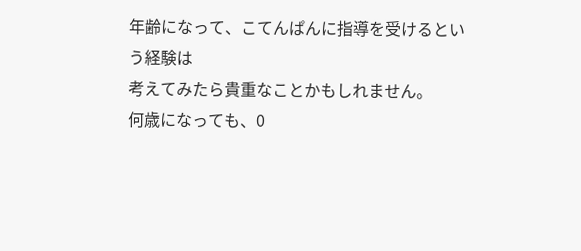年齢になって、こてんぱんに指導を受けるという経験は
考えてみたら貴重なことかもしれません。
何歳になっても、0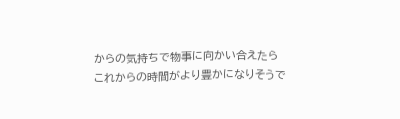からの気持ちで物事に向かい合えたら
これからの時間がより豊かになりそうで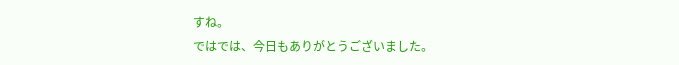すね。
ではでは、今日もありがとうございました。